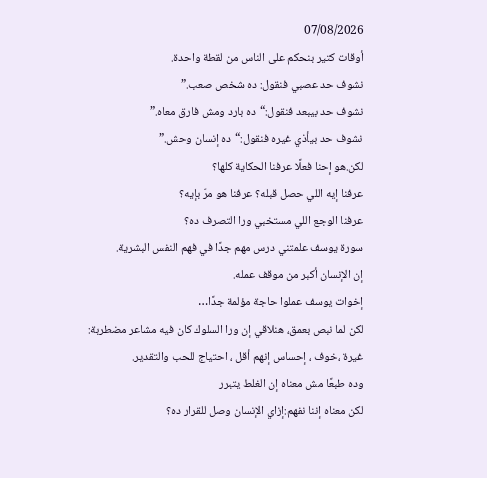07/08/2026
أوقات كتير بنحكم على الناس من لقطة واحدة.
نشوف حد عصبي فنقول: ده شخص صعب.”
نشوف حد بيبعد فنقول:“ده بارد ومش فارق معاه.”
نشوف حد بيأذي غيره فنقول:“ده إنسان وحش.”
لكن.هو إحنا فعلًا عرفنا الحكاية كلها؟
عرفنا إيه اللي حصل قبله؟ عرفنا هو مرّ بإيه؟
عرفنا الوجع اللي مستخبي ورا التصرف ده؟
سورة يوسف علمتني درس مهم جدًا في فهم النفس البشرية.
إن الإنسان أكبر من موقف عمله.
إخوات يوسف عملوا حاجة مؤلمة جدًا…
لكن لما نبص بعمق، هنلاقي إن ورا السلوك كان فيه مشاعر مضطربة:
غيرة ،خوف ، إحساس إنهم أقل ، احتياج للحب والتقدير.
وده طبعًا مش معناه إن الغلط يتبرر
لكن معناه إننا نفهم:إزاي الإنسان وصل للقرار ده؟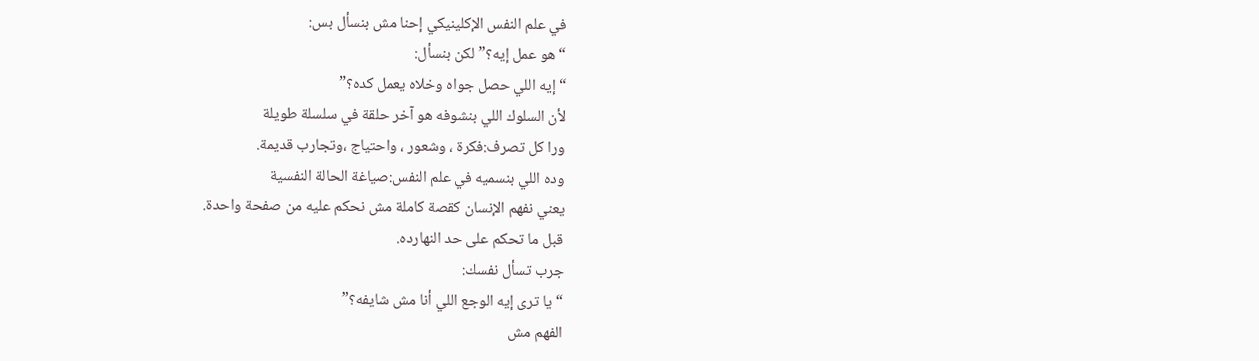في علم النفس الإكلينيكي إحنا مش بنسأل بس:
“هو عمل إيه؟”لكن بنسأل:
“إيه اللي حصل جواه وخلاه يعمل كده؟”
لأن السلوك اللي بنشوفه هو آخر حلقة في سلسلة طويلة
ورا كل تصرف:فكرة ، وشعور ، واحتياج ،وتجارب قديمة.
وده اللي بنسميه في علم النفس:صياغة الحالة النفسية
يعني نفهم الإنسان كقصة كاملة مش نحكم عليه من صفحة واحدة.
قبل ما تحكم على حد النهارده.
جرب تسأل نفسك:
“يا ترى إيه الوجع اللي أنا مش شايفه؟”
الفهم مش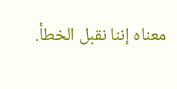معناه إننا نقبل الخطأ.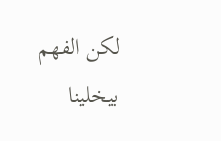لكن الفهم بيخلينا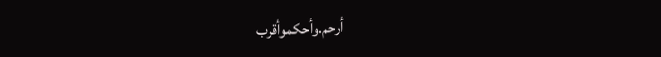أرحم.وأحكموأقرب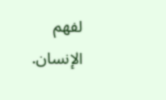لفهم الإنسان.